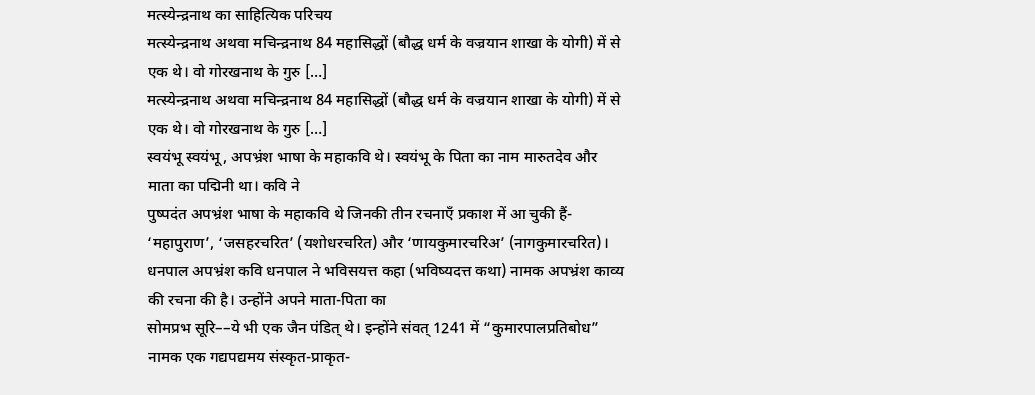मत्स्येन्द्रनाथ का साहित्यिक परिचय
मत्स्येन्द्रनाथ अथवा मचिन्द्रनाथ 84 महासिद्धों (बौद्ध धर्म के वज्रयान शाखा के योगी) में से एक थे। वो गोरखनाथ के गुरु […]
मत्स्येन्द्रनाथ अथवा मचिन्द्रनाथ 84 महासिद्धों (बौद्ध धर्म के वज्रयान शाखा के योगी) में से एक थे। वो गोरखनाथ के गुरु […]
स्वयंभू स्वयंभू, अपभ्रंश भाषा के महाकवि थे। स्वयंभू के पिता का नाम मारुतदेव और माता का पद्मिनी था। कवि ने
पुष्पदंत अपभ्रंश भाषा के महाकवि थे जिनकी तीन रचनाएँ प्रकाश में आ चुकी हैं- ‘महापुराण’, ‘जसहरचरित’ (यशोधरचरित) और ‘णायकुमारचरिअ’ (नागकुमारचरित)।
धनपाल अपभ्रंश कवि धनपाल ने भविसयत्त कहा (भविष्यदत्त कथा) नामक अपभ्रंश काव्य की रचना की है। उन्होंने अपने माता-पिता का
सोमप्रभ सूरि––ये भी एक जैन पंडित् थे। इन्होंने संवत् 1241 में “कुमारपालप्रतिबोध” नामक एक गद्यपद्यमय संस्कृत-प्राकृत-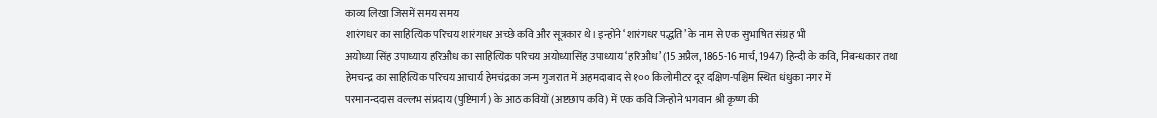काव्य लिखा जिसमें समय समय
शारंगधर का साहित्यिक परिचय शारंगधर अच्छे कवि और सूत्रकार थे। इन्होंने ‘शारंगधर पद्धति’ के नाम से एक सुभाषित संग्रह भी
अयोध्या सिंह उपाध्याय हरिऔध का साहित्यिक परिचय अयोध्यासिंह उपाध्याय ‘हरिऔध’ (15 अप्रैल, 1865-16 मार्च, 1947) हिन्दी के कवि, निबन्धकार तथा
हेमचन्द्र का साहित्यिक परिचय आचार्य हेमचंद्रका जन्म गुजरात में अहमदाबाद से १०० किलोमीटर दूर दक्षिण-पश्चिम स्थित धंधुका नगर में
परमानन्ददास वल्लभ संप्रदाय (पुष्टिमार्ग) के आठ कवियों (अष्टछाप कवि) में एक कवि जिन्होने भगवान श्री कृष्ण की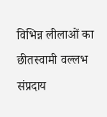विभिन्न लीलाओं का
छीतस्वामी वल्लभ संप्रदाय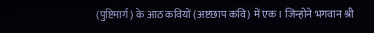(पुष्टिमार्ग) के आठ कवियों (अष्टछाप कवि) में एक। जिन्होने भगवान श्री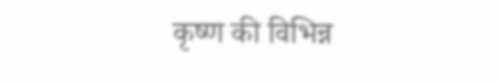कृष्ण की विभिन्न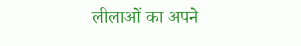लीलाओं का अपने